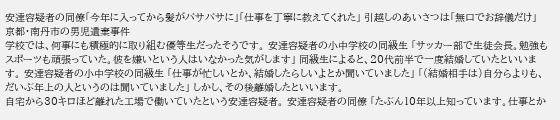安達容疑者の同僚「今年に入ってから髪がバサバサに」「仕事を丁寧に教えてくれた」 引越しのあいさつは「無口でお辞儀だけ」 京都・南丹市の男児遺棄事件
学校では、何事にも積極的に取り組む優等生だったそうです。 安達容疑者の小中学校の同級生 「サッカー部で生徒会長。勉強もスポーツも頑張っていた。彼を嫌いという人はいなかった気がします」 同級生によると、20代前半で一度結婚していたといいます。 安達容疑者の小中学校の同級生 「仕事が忙しいとか、結婚したらしいよとか聞いていました」 「(結婚相手は)自分らよりも、だいぶ年上の人というのは聞いていました」 しかし、その後離婚したといいます。
自宅から30キロほど離れた工場で働いていたという安達容疑者。 安達容疑者の同僚 「たぶん10年以上知っています。仕事とか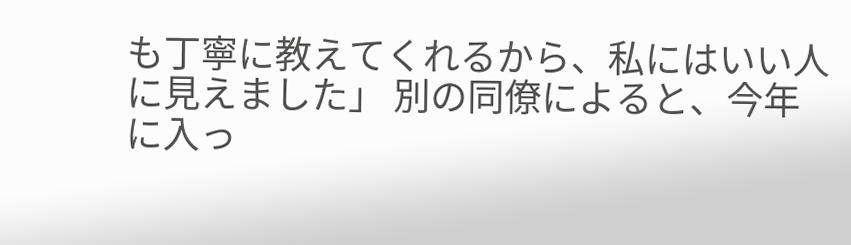も丁寧に教えてくれるから、私にはいい人に見えました」 別の同僚によると、今年に入っ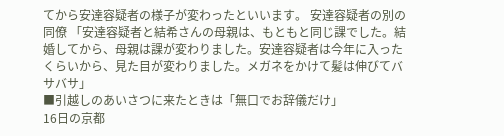てから安達容疑者の様子が変わったといいます。 安達容疑者の別の同僚 「安達容疑者と結希さんの母親は、もともと同じ課でした。結婚してから、母親は課が変わりました。安達容疑者は今年に入ったくらいから、見た目が変わりました。メガネをかけて髪は伸びてバサバサ」
■引越しのあいさつに来たときは「無口でお辞儀だけ」
16日の京都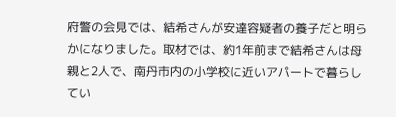府警の会見では、結希さんが安達容疑者の養子だと明らかになりました。取材では、約1年前まで結希さんは母親と2人で、南丹市内の小学校に近いアパートで暮らしてい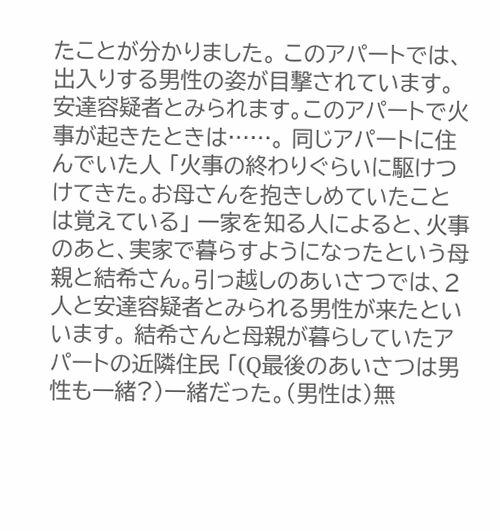たことが分かりました。 このアパートでは、出入りする男性の姿が目撃されています。安達容疑者とみられます。このアパートで火事が起きたときは……。 同じアパートに住んでいた人 「火事の終わりぐらいに駆けつけてきた。お母さんを抱きしめていたことは覚えている」 一家を知る人によると、火事のあと、実家で暮らすようになったという母親と結希さん。引っ越しのあいさつでは、2人と安達容疑者とみられる男性が来たといいます。 結希さんと母親が暮らしていたアパートの近隣住民 「(Q最後のあいさつは男性も一緒?)一緒だった。(男性は)無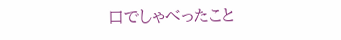口でしゃべったこと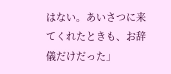はない。あいさつに来てくれたときも、お辞儀だけだった」